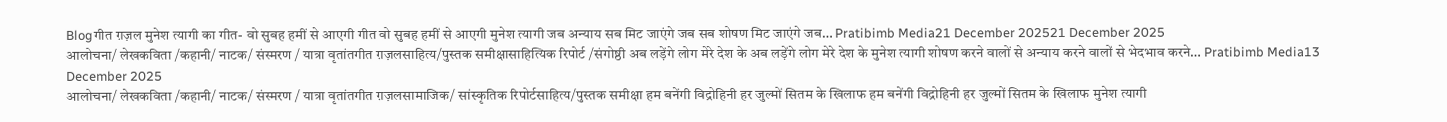Blogगीत ग़ज़ल मुनेश त्यागी का गीत- वो सुबह हमीं से आएगी गीत वो सुबह हमीं से आएगी मुनेश त्यागी जब अन्याय सब मिट जाएंगे जब सब शोषण मिट जाएंगे जब… Pratibimb Media21 December 202521 December 2025
आलोचना/ लेखकविता /कहानी/ नाटक/ संस्मरण / यात्रा वृतांतगीत ग़ज़लसाहित्य/पुस्तक समीक्षासाहित्यिक रिपोर्ट /संगोष्ठी अब लड़ेंगे लोग मेरे देश के अब लड़ेंगे लोग मेरे देश के मुनेश त्यागी शोषण करने वालों से अन्याय करने वालों से भेदभाव करने… Pratibimb Media13 December 2025
आलोचना/ लेखकविता /कहानी/ नाटक/ संस्मरण / यात्रा वृतांतगीत ग़ज़लसामाजिक/ सांस्कृतिक रिपोर्टसाहित्य/पुस्तक समीक्षा हम बनेंगी विद्रोहिनी हर जुल्मों सितम के खिलाफ हम बनेंगी विद्रोहिनी हर जुल्मों सितम के खिलाफ मुनेश त्यागी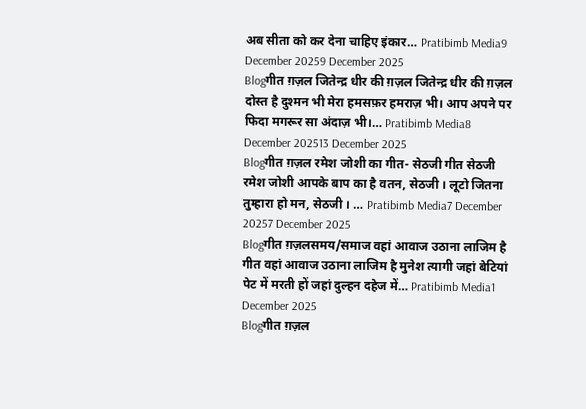अब सीता को कर देना चाहिए इंकार… Pratibimb Media9 December 20259 December 2025
Blogगीत ग़ज़ल जितेन्द्र धीर की ग़ज़ल जितेन्द्र धीर की ग़ज़ल दोस्त है दुश्मन भी मेरा हमसफ़र हमराज़ भी। आप अपने पर फिदा मगरूर सा अंदाज़ भी।… Pratibimb Media8 December 202513 December 2025
Blogगीत ग़ज़ल रमेश जोशी का गीत- सेठजी गीत सेठजी रमेश जोशी आपके बाप का है वतन, सेठजी । लूटो जितना तुम्हारा हो मन, सेठजी । … Pratibimb Media7 December 20257 December 2025
Blogगीत ग़ज़लसमय/समाज वहां आवाज उठाना लाजिम है गीत वहां आवाज उठाना लाजिम है मुनेश त्यागी जहां बेटियां पेट में मरती हों जहां दुल्हन दहेज में… Pratibimb Media1 December 2025
Blogगीत ग़ज़ल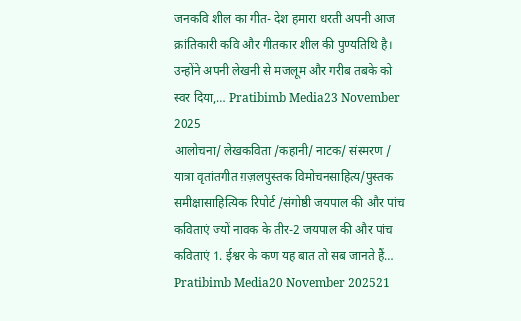जनकवि शील का गीत- देश हमारा धरती अपनी आज क्रांतिकारी कवि और गीतकार शील की पुण्यतिथि है। उन्होंने अपनी लेखनी से मजलूम और गरीब तबके को स्वर दिया,… Pratibimb Media23 November 2025
आलोचना/ लेखकविता /कहानी/ नाटक/ संस्मरण / यात्रा वृतांतगीत ग़ज़लपुस्तक विमोचनसाहित्य/पुस्तक समीक्षासाहित्यिक रिपोर्ट /संगोष्ठी जयपाल की और पांच कविताएं ज्यों नावक के तीर-2 जयपाल की और पांच कविताएं 1. ईश्वर के कण यह बात तो सब जानते हैं… Pratibimb Media20 November 202521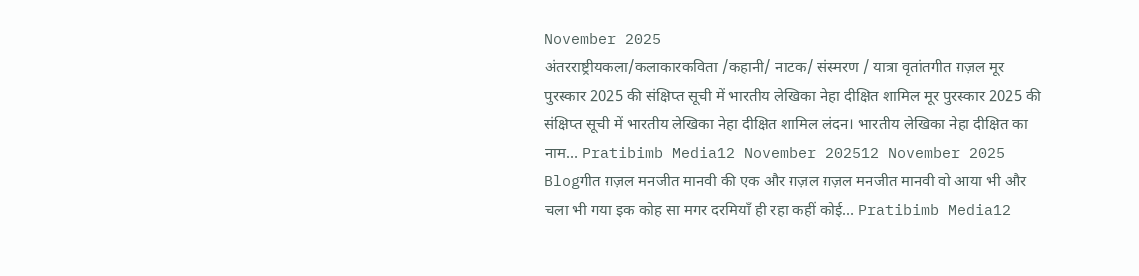November 2025
अंतरराष्ट्रीयकला/कलाकारकविता /कहानी/ नाटक/ संस्मरण / यात्रा वृतांतगीत ग़ज़ल मूर पुरस्कार 2025 की संक्षिप्त सूची में भारतीय लेखिका नेहा दीक्षित शामिल मूर पुरस्कार 2025 की संक्षिप्त सूची में भारतीय लेखिका नेहा दीक्षित शामिल लंदन। भारतीय लेखिका नेहा दीक्षित का नाम… Pratibimb Media12 November 202512 November 2025
Blogगीत ग़ज़ल मनजीत मानवी की एक और ग़ज़ल ग़ज़ल मनजीत मानवी वो आया भी और चला भी गया इक कोह सा मगर दरमियाँ ही रहा कहीं कोई… Pratibimb Media12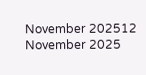November 202512 November 2025